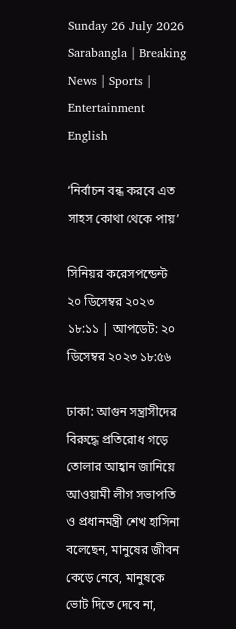Sunday 26 July 2026
Sarabangla | Breaking News | Sports | Entertainment
English

‘নির্বাচন বন্ধ করবে এত সাহস কোথা থেকে পায়’

সিনিয়র করেসপন্ডেন্ট
২০ ডিসেম্বর ২০২৩ ১৮:১১ | আপডেট: ২০ ডিসেম্বর ২০২৩ ১৮:৫৬

ঢাকা: আগুন সন্ত্রাসীদের বিরুদ্ধে প্রতিরোধ গড়ে তোলার আহ্বান জানিয়ে আওয়ামী লীগ সভাপতি ও প্রধানমন্ত্রী শেখ হাসিনা বলেছেন, মানুষের জীবন কেড়ে নেবে, মানুষকে ভোট দিতে দেবে না,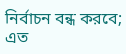নির্বাচন বন্ধ করবে; এত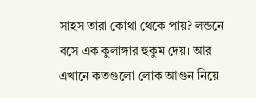সাহস তারা কোথা থেকে পায়? লন্ডনে বসে এক কুলাঙ্গার হুকুম দেয়। আর এখানে কতগুলো লোক আগুন নিয়ে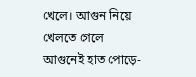খেলে। আগুন নিয়ে খেলতে গেলে আগুনেই হাত পোড়ে-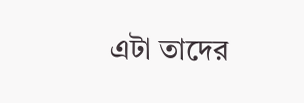এটা তাদের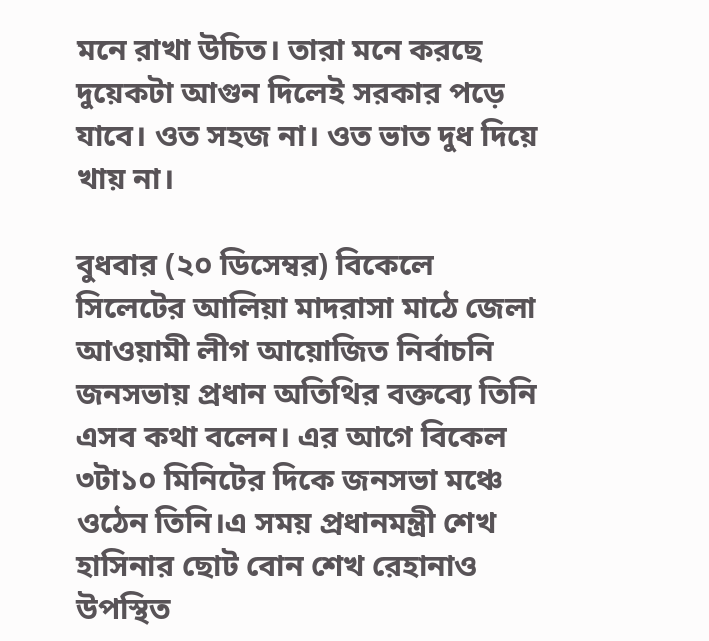মনে রাখা উচিত। তারা মনে করছে দুয়েকটা আগুন দিলেই সরকার পড়ে যাবে। ওত সহজ না। ওত ভাত দুধ দিয়ে খায় না।

বুধবার (২০ ডিসেম্বর) বিকেলে সিলেটের আলিয়া মাদরাসা মাঠে জেলা আওয়ামী লীগ আয়োজিত নির্বাচনি জনসভায় প্রধান অতিথির বক্তব্যে তিনি এসব কথা বলেন। এর আগে বিকেল ৩টা১০ মিনিটের দিকে জনসভা মঞ্চে ওঠেন তিনি।এ সময় প্রধানমন্ত্রী শেখ হাসিনার ছোট বোন শেখ রেহানাও উপস্থিত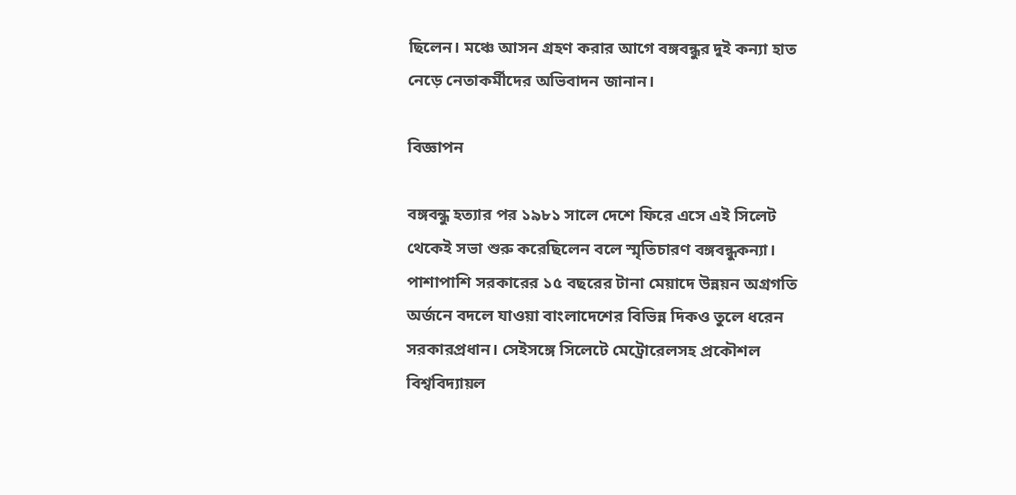ছিলেন। মঞ্চে আসন গ্রহণ করার আগে বঙ্গবন্ধুর দুই কন্যা হাত নেড়ে নেতাকর্মীদের অভিবাদন জানান।

বিজ্ঞাপন

বঙ্গবন্ধু হত্যার পর ১৯৮১ সালে দেশে ফিরে এসে এই সিলেট থেকেই সভা শুরু করেছিলেন বলে স্মৃতিচারণ বঙ্গবন্ধুকন্যা। পাশাপাশি সরকারের ১৫ বছরের টানা মেয়াদে উন্নয়ন অগ্রগতি অর্জনে বদলে যাওয়া বাংলাদেশের বিভিন্ন দিকও তুলে ধরেন সরকারপ্রধান। সেইসঙ্গে সিলেটে মেট্রোরেলসহ প্রকৌশল বিশ্ববিদ্যায়ল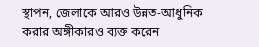স্থাপন, জেলাকে আরও উন্নত-আধুনিক করার অঙ্গীকারও ব্যক্ত করেন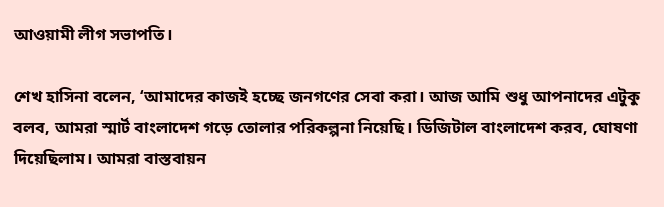আওয়ামী লীগ সভাপতি।

শেখ হাসিনা বলেন, ‘আমাদের কাজই হচ্ছে জনগণের সেবা করা। আজ আমি শুধু আপনাদের এটুকু বলব, আমরা স্মার্ট বাংলাদেশ গড়ে তোলার পরিকল্পনা নিয়েছি। ডিজিটাল বাংলাদেশ করব, ঘোষণা দিয়েছিলাম। আমরা বাস্তবায়ন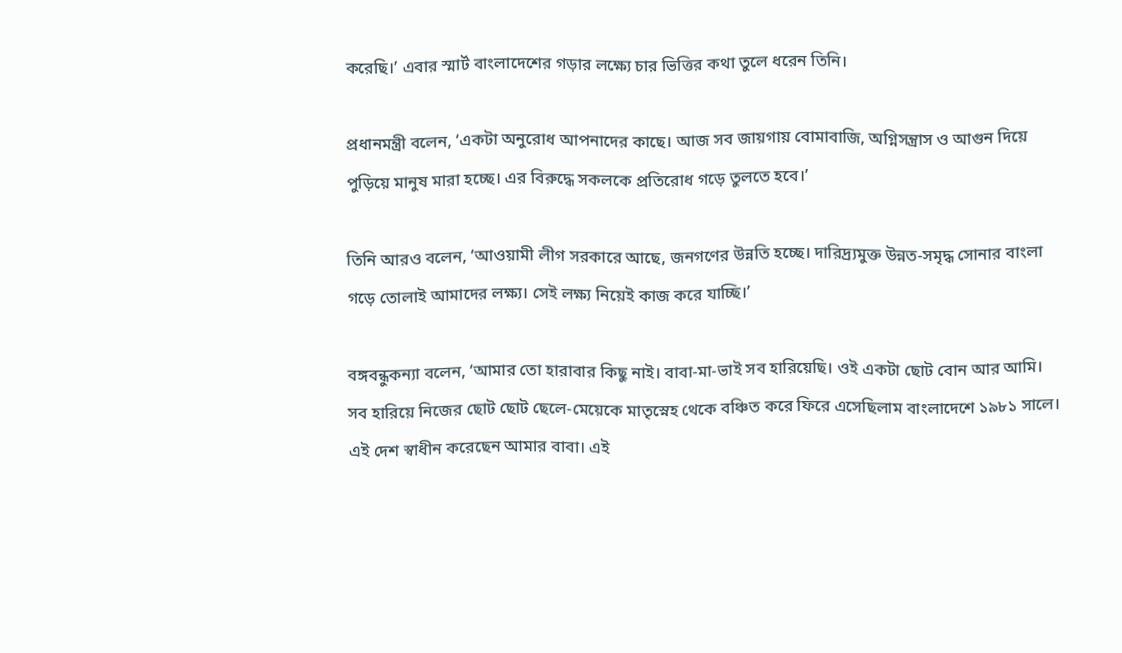করেছি।’ এবার স্মার্ট বাংলাদেশের গড়ার লক্ষ্যে চার ভিত্তির কথা তুলে ধরেন তিনি।

প্রধানমন্ত্রী বলেন, ‘একটা অনুরোধ আপনাদের কাছে। আজ সব জায়গায় বোমাবাজি, অগ্নিসন্ত্রাস ও আগুন দিয়ে পুড়িয়ে মানুষ মারা হচ্ছে। এর বিরুদ্ধে সকলকে প্রতিরোধ গড়ে তুলতে হবে।’

তিনি আরও বলেন, ‘আওয়ামী লীগ সরকারে আছে, জনগণের উন্নতি হচ্ছে। দারিদ্র্যমুক্ত উন্নত-সমৃদ্ধ সোনার বাংলা গড়ে তোলাই আমাদের লক্ষ্য। সেই লক্ষ্য নিয়েই কাজ করে যাচ্ছি।’

বঙ্গবন্ধুকন্যা বলেন, ‘আমার তো হারাবার কিছু নাই। বাবা-মা-ভাই সব হারিয়েছি। ওই একটা ছোট বোন আর আমি। সব হারিয়ে নিজের ছোট ছোট ছেলে-মেয়েকে মাতৃস্নেহ থেকে বঞ্চিত করে ফিরে এসেছিলাম বাংলাদেশে ১৯৮১ সালে। এই দেশ স্বাধীন করেছেন আমার বাবা। এই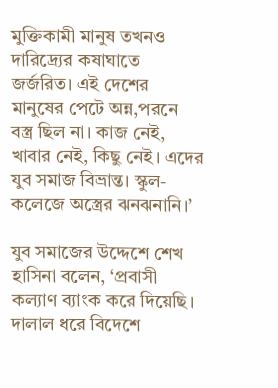মুক্তিকামী মানুষ তখনও দারিদ্র্যের কষাঘাতে জর্জরিত। এই দেশের মানুষের পেটে অন্ন,পরনে বস্ত্র ছিল না। কাজ নেই, খাবার নেই, কিছু নেই। এদের যুব সমাজ বিভ্রান্ত। স্কুল-কলেজে অস্ত্রের ঝনঝনানি।’

যুব সমাজের উদ্দেশে শেখ হাসিনা বলেন, ‘প্রবাসী কল্যাণ ব্যাংক করে দিয়েছি। দালাল ধরে বিদেশে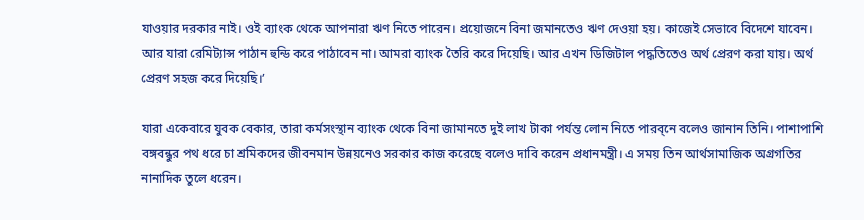যাওয়ার দরকার নাই। ওই ব্যাংক থেকে আপনারা ঋণ নিতে পারেন। প্রয়োজনে বিনা জমানতেও ঋণ দেওয়া হয়। কাজেই সেভাবে বিদেশে যাবেন। আর যারা রেমিট্যান্স পাঠান হুন্ডি করে পাঠাবেন না। আমরা ব্যাংক তৈরি করে দিয়েছি। আর এখন ডিজিটাল পদ্ধতিতেও অর্থ প্রেরণ করা যায়। অর্থ প্রেরণ সহজ করে দিয়েছি।’

যারা একেবারে যুবক বেকার, তারা কর্মসংস্থান ব্যাংক থেকে বিনা জামানতে দুই লাখ টাকা পর্যন্ত লোন নিতে পারব্নে বলেও জানান তিনি। পাশাপাশি বঙ্গবন্ধুর পথ ধরে চা শ্রমিকদের জীবনমান উন্নয়নেও সরকার কাজ করেছে বলেও দাবি করেন প্রধানমন্ত্রী। এ সময় তিন আর্থসামাজিক অগ্রগতির নানাদিক তুলে ধরেন।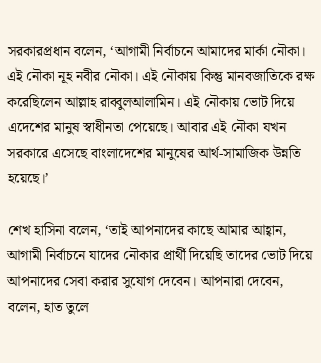সরকারপ্রধান বলেন, ‘আগামী নির্বাচনে আমাদের মার্কা নৌকা। এই নৌকা নূহ নবীর নৌকা। এই নৌকায় কিন্তু মানবজাতিকে রক্ষ করেছিলেন আল্লাহ রাব্বুলআলামিন। এই নৌকায় ভোট দিয়ে এদেশের মানুষ স্বাধীনতা পেয়েছে। আবার এই নৌকা যখন সরকারে এসেছে বাংলাদেশের মানুষের আর্থ-সামাজিক উন্নতি হয়েছে।’

শেখ হাসিনা বলেন, ‘তাই আপনাদের কাছে আমার আহ্বান, আগামী নির্বাচনে যাদের নৌকার প্রার্থী দিয়েছি তাদের ভোট দিয়ে আপনাদের সেবা করার সুযোগ দেবেন। আপনারা দেবেন, বলেন, হাত তুলে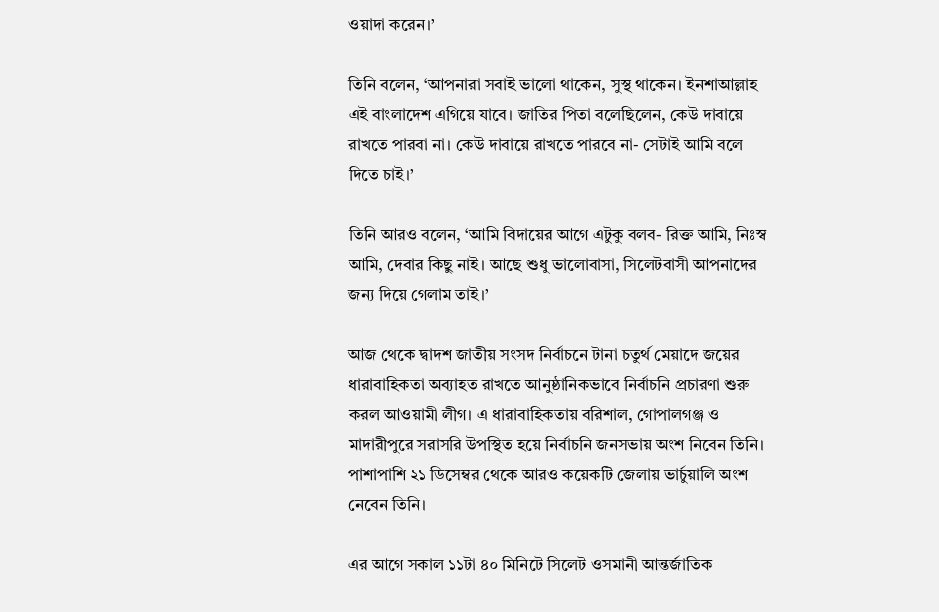ওয়াদা করেন।’

তিনি বলেন, ‘আপনারা সবাই ভালো থাকেন, সুস্থ থাকেন। ইনশাআল্লাহ এই বাংলাদেশ এগিয়ে যাবে। জাতির পিতা বলেছিলেন, কেউ দাবায়ে রাখতে পারবা না। কেউ দাবায়ে রাখতে পারবে না- সেটাই আমি বলে দিতে চাই।’

তিনি আরও বলেন, ‘আমি বিদায়ের আগে এটুকু বলব- রিক্ত আমি, নিঃস্ব আমি, দেবার কিছু নাই। আছে শুধু ভালোবাসা, সিলেটবাসী আপনাদের জন্য দিয়ে গেলাম তাই।’

আজ থেকে দ্বাদশ জাতীয় সংসদ নির্বাচনে টানা চতুর্থ মেয়াদে জয়ের ধারাবাহিকতা অব্যাহত রাখতে আনুষ্ঠানিকভাবে নির্বাচনি প্রচারণা শুরু করল আওয়ামী লীগ। এ ধারাবাহিকতায় বরিশাল, গোপালগঞ্জ ও মাদারীপুরে সরাসরি উপস্থিত হয়ে নির্বাচনি জনসভায় অংশ নিবেন তিনি। পাশাপাশি ২১ ডিসেম্বর থেকে আরও কয়েকটি জেলায় ভার্চুয়ালি অংশ নেবেন তিনি।

এর আগে সকাল ১১টা ৪০ মিনিটে সিলেট ওসমানী আন্তর্জাতিক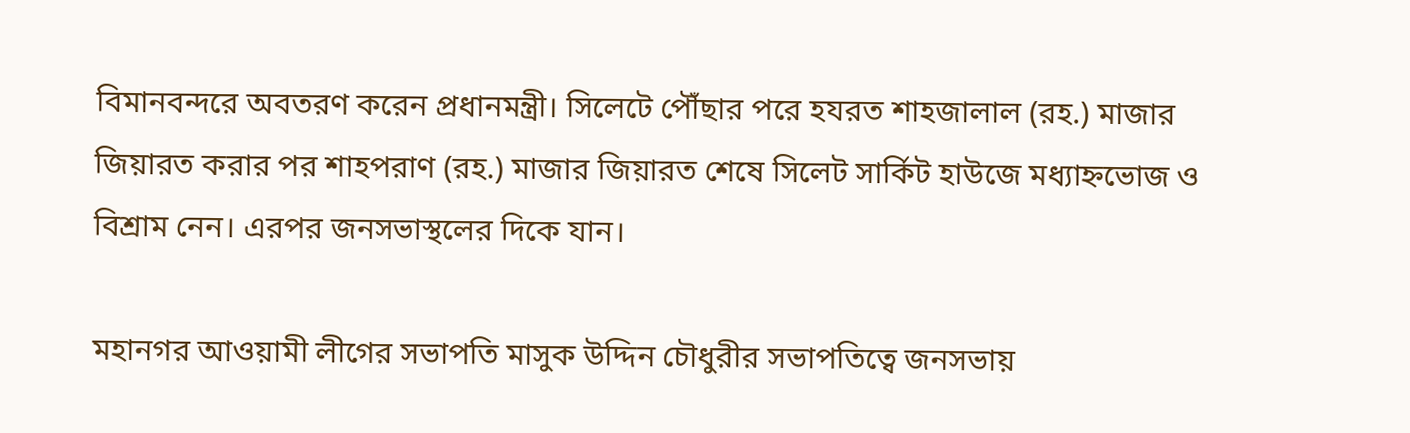বিমানবন্দরে অবতরণ করেন প্রধানমন্ত্রী। সিলেটে পৌঁছার পরে হযরত শাহজালাল (রহ.) মাজার জিয়ারত করার পর শাহপরাণ (রহ.) মাজার জিয়ারত শেষে সিলেট সার্কিট হাউজে মধ্যাহ্নভোজ ও বিশ্রাম নেন। এরপর জনসভাস্থলের দিকে যান।

মহানগর আওয়ামী লীগের সভাপতি মাসুক উদ্দিন চৌধুরীর সভাপতিত্বে জনসভায়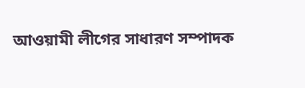আওয়ামী লীগের সাধারণ সম্পাদক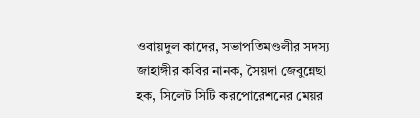ওবায়দুল কাদের, সভাপতিমণ্ডলীর সদস্য জাহাঙ্গীর কবির নানক, সৈয়দা জেবুন্নেছা হক, সিলেট সিটি করপোরেশনের মেয়র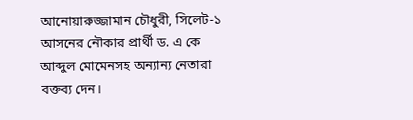আনোয়ারুজ্জামান চৌধুরী, সিলেট-১ আসনের নৌকার প্রার্থী ড. এ কে আব্দুল মোমেনসহ অন্যান্য নেতারা বক্তব্য দেন।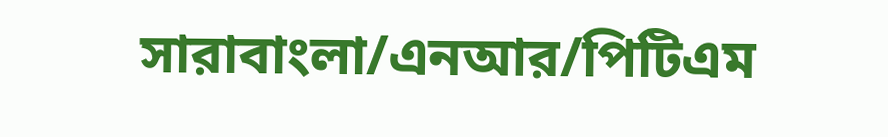সারাবাংলা/এনআর/পিটিএম